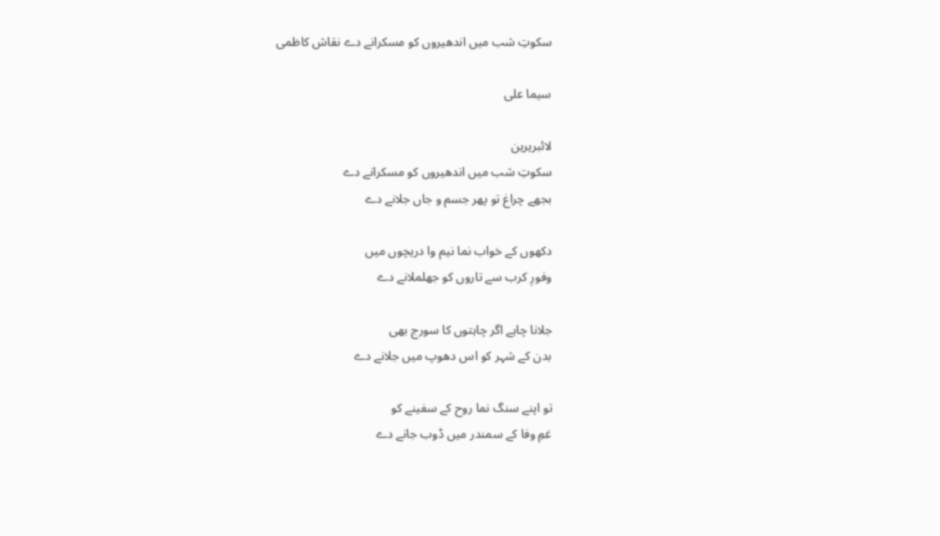سکوتِ شب میں اندھیروں کو مسکرانے دے نقاش کاظمی

سیما علی

لائبریرین
سکوتِ شب میں اندھیروں کو مسکرانے دے
بجھے چراغ تو پھر جسم و جاں جلانے دے

دکھوں کے خواب نما نیم وا دریچوں میں
وفورِ کرب سے تاروں کو جھلملانے دے

جلانا چاہے اگر چاہتوں کا سورج بھی
بدن کے شہر کو اس دھوپ میں جلانے دے

تو اپنے سنگ نما روح کے سفینے کو
غمِ وفا کے سمندر میں ڈوب جانے دے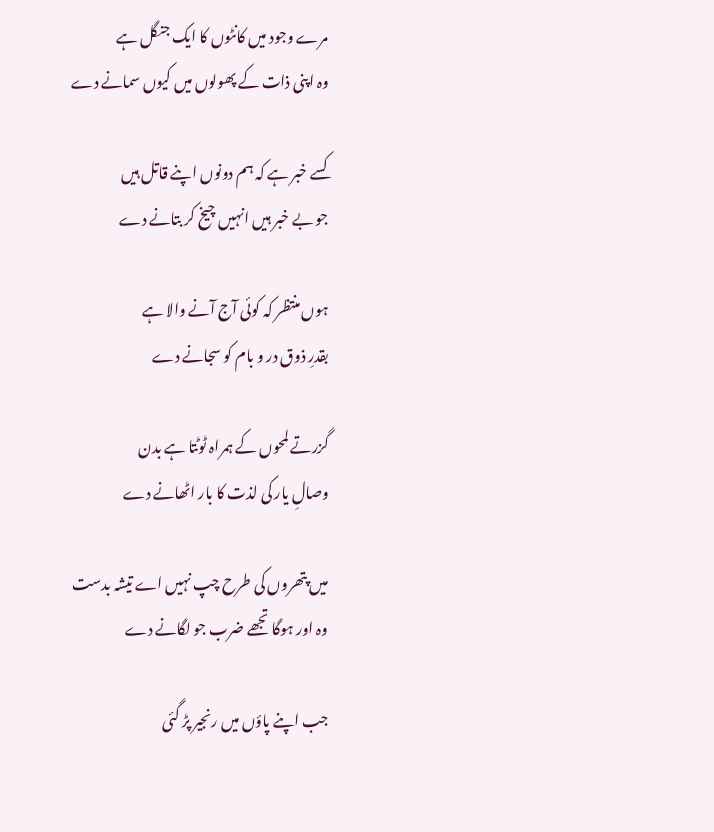مرے وجود میں کانٹوں کا ایک جنگل ہے
وہ اپنی ذات کے پھولوں میں کیوں سمانے دے

کسے خبر ہے کہ ہم دونوں اپنے قاتل ہیں
جو بے خبر ہیں انہیں چیخ کر بتانے دے

ہوں منتظر کہ کوئی آج آنے والا ہے
بقدرِ ذوق در و بام کو سجانے دے

گزرتے لمحوں کے ہمراہ ٹوٹتا ہے بدن
وصالِ یار کی لذت کا بار اٹھانے دے

میں پتھروں کی طرح چپ نہیں اے تیشہ بدست
وہ اور ہوگا تجھے ضرب جو لگانے دے

جب اپنے پاؤں میں رنجیر پڑ گئی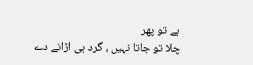ہے تو پھر
چلا تو جاتا نہیں ، گرد ہی اڑانے دے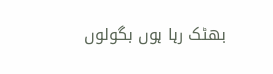بھٹک رہا ہوں بگولوں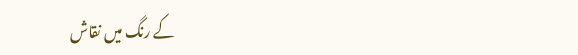کے رنگ میں نقاش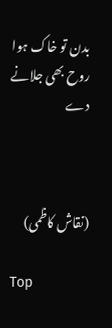بدن تو خاک ہوا روح بھی جلانے دے



(نقاش کاظمی)

Top